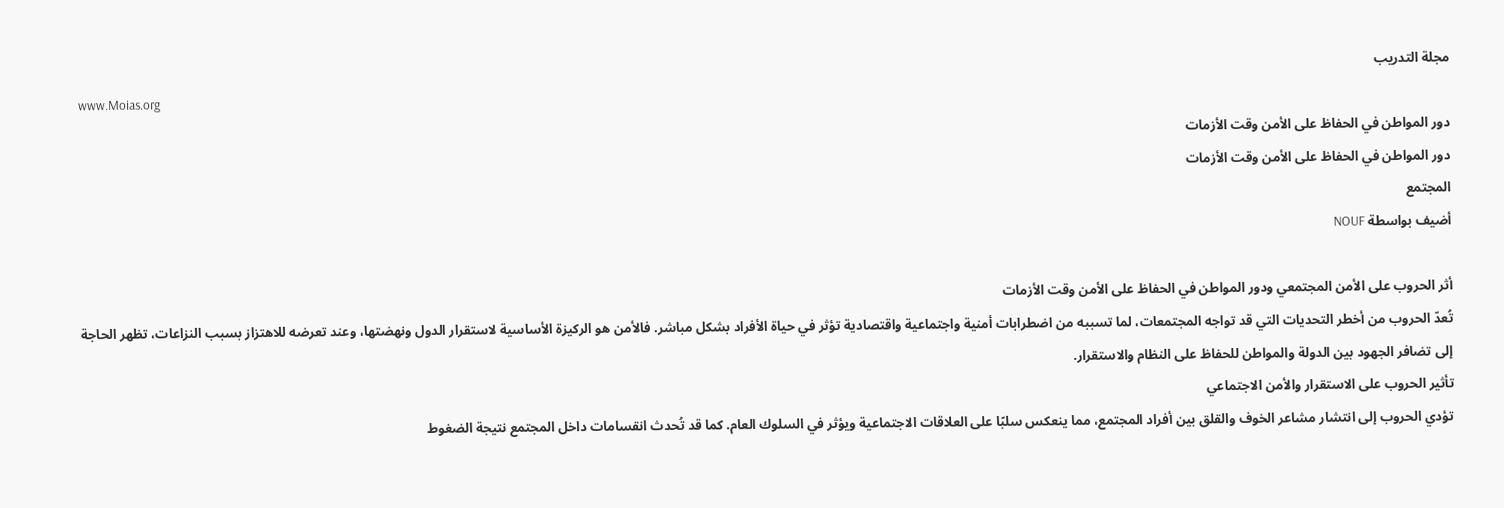مجلة التدريب
www.Moias.org
دور المواطن في الحفاظ على الأمن وقت الأزمات
دور المواطن في الحفاظ على الأمن وقت الأزمات
المجتمع
أضيف بواسطة NOUF

أثر الحروب على الأمن المجتمعي ودور المواطن في الحفاظ على الأمن وقت الأزمات
تُعدّ الحروب من أخطر التحديات التي قد تواجه المجتمعات، لما تسببه من اضطرابات أمنية واجتماعية واقتصادية تؤثر في حياة الأفراد بشكل مباشر. فالأمن هو الركيزة الأساسية لاستقرار الدول ونهضتها، وعند تعرضه للاهتزاز بسبب النزاعات، تظهر الحاجة إلى تضافر الجهود بين الدولة والمواطن للحفاظ على النظام والاستقرار.
تأثير الحروب على الاستقرار والأمن الاجتماعي
تؤدي الحروب إلى انتشار مشاعر الخوف والقلق بين أفراد المجتمع، مما ينعكس سلبًا على العلاقات الاجتماعية ويؤثر في السلوك العام. كما قد تُحدث انقسامات داخل المجتمع نتيجة الضغوط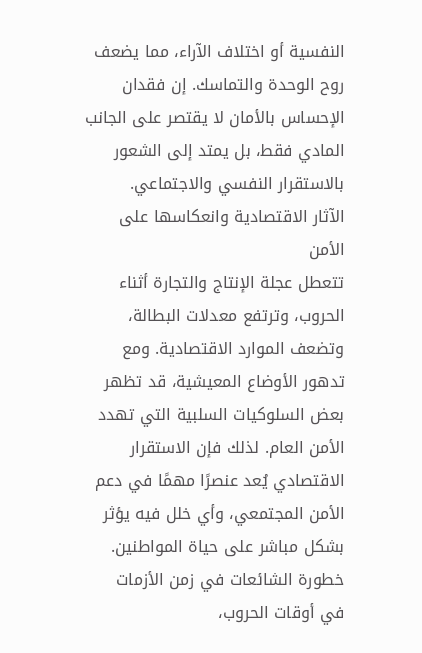النفسية أو اختلاف الآراء، مما يضعف روح الوحدة والتماسك. إن فقدان الإحساس بالأمان لا يقتصر على الجانب المادي فقط، بل يمتد إلى الشعور بالاستقرار النفسي والاجتماعي.
الآثار الاقتصادية وانعكاسها على الأمن
تتعطل عجلة الإنتاج والتجارة أثناء الحروب، وترتفع معدلات البطالة، وتضعف الموارد الاقتصادية. ومع تدهور الأوضاع المعيشية، قد تظهر بعض السلوكيات السلبية التي تهدد الأمن العام. لذلك فإن الاستقرار الاقتصادي يُعد عنصرًا مهمًا في دعم الأمن المجتمعي، وأي خلل فيه يؤثر بشكل مباشر على حياة المواطنين.
خطورة الشائعات في زمن الأزمات
في أوقات الحروب،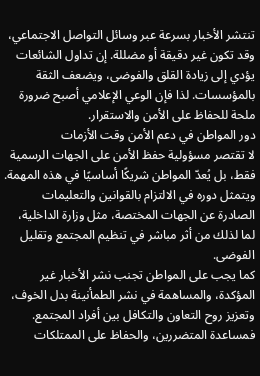تنتشر الأخبار بسرعة عبر وسائل التواصل الاجتماعي، وقد تكون غير دقيقة أو مضللة. إن تداول الشائعات يؤدي إلى زيادة القلق والفوضى، ويضعف الثقة بالمؤسسات. لذا فإن الوعي الإعلامي أصبح ضرورة ملحة للحفاظ على الأمن والاستقرار.
دور المواطن في دعم الأمن وقت الأزمات
لا تقتصر مسؤولية حفظ الأمن على الجهات الرسمية فقط، بل يُعدّ المواطن شريكًا أساسيًا في هذه المهمة. ويتمثل دوره في الالتزام بالقوانين والتعليمات الصادرة عن الجهات المختصة، مثل وزارة الداخلية، لما لذلك من أثر مباشر في تنظيم المجتمع وتقليل الفوضى.
كما يجب على المواطن تجنب نشر الأخبار غير المؤكدة، والمساهمة في نشر الطمأنينة بدل الخوف، وتعزيز روح التعاون والتكافل بين أفراد المجتمع. فمساعدة المتضررين، والحفاظ على الممتلكات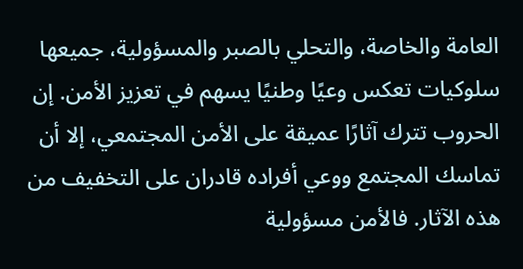العامة والخاصة، والتحلي بالصبر والمسؤولية، جميعها سلوكيات تعكس وعيًا وطنيًا يسهم في تعزيز الأمن. إن الحروب تترك آثارًا عميقة على الأمن المجتمعي، إلا أن تماسك المجتمع ووعي أفراده قادران على التخفيف من هذه الآثار. فالأمن مسؤولية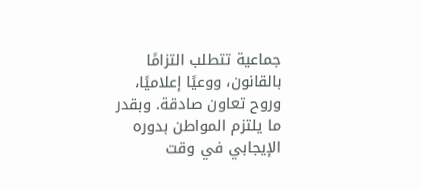جماعية تتطلب التزامًا بالقانون، ووعيًا إعلاميًا، وروح تعاون صادقة. وبقدر ما يلتزم المواطن بدوره الإيجابي في وقت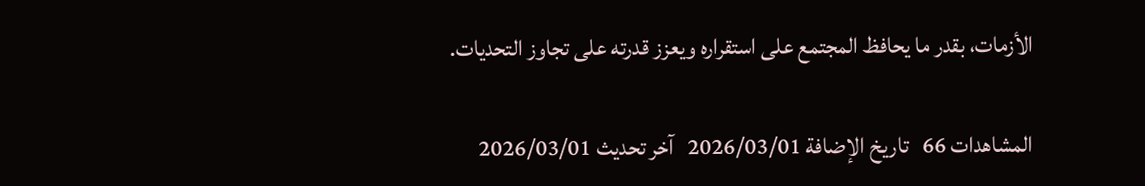الأزمات، بقدر ما يحافظ المجتمع على استقراره ويعزز قدرته على تجاوز التحديات.

المشاهدات 66   تاريخ الإضافة 2026/03/01   آخر تحديث 2026/03/01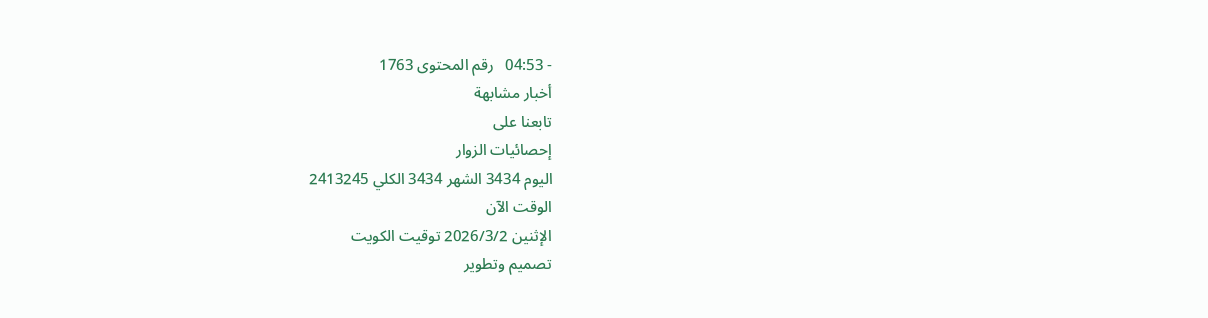- 04:53   رقم المحتوى 1763
أخبار مشابهة
تابعنا على
إحصائيات الزوار
اليوم 3434 الشهر 3434 الكلي 2413245
الوقت الآن
الإثنين 2026/3/2 توقيت الكويت
تصميم وتطوير